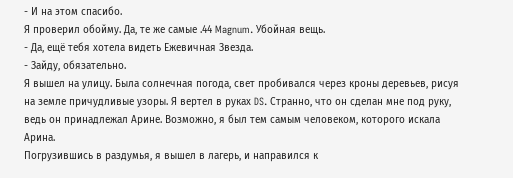- И на этом спасибо.
Я проверил обойму. Да, те же самые .44 Magnum. Убойная вещь.
- Да, ещё тебя хотела видеть Ежевичная Звезда.
- Зайду, обязательно.
Я вышел на улицу. Была солнечная погода, свет пробивался через кроны деревьев, рисуя на земле причудливые узоры. Я вертел в руках DS. Странно, что он сделан мне под руку, ведь он принадлежал Арине. Возможно, я был тем самым человеком, которого искала Арина.
Погрузившись в раздумья, я вышел в лагерь, и направился к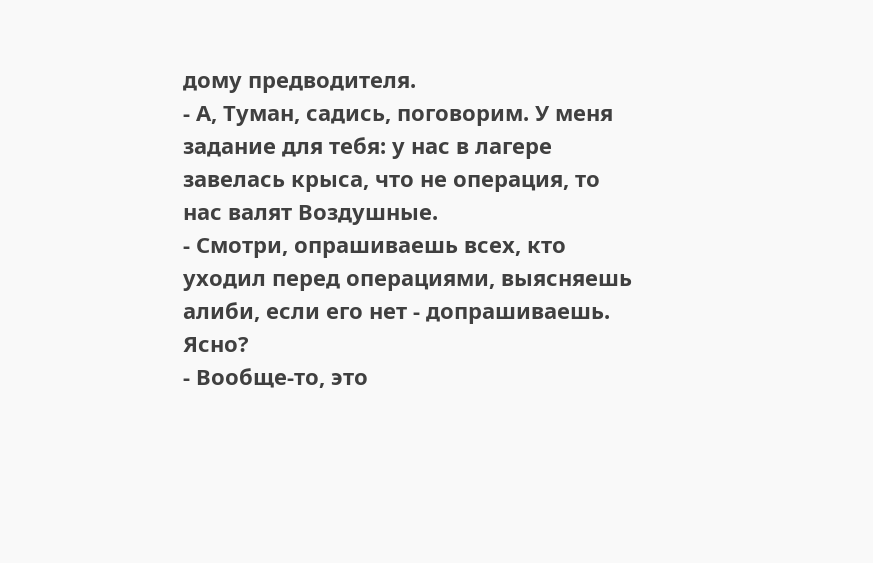дому предводителя.
- А, Туман, садись, поговорим. У меня задание для тебя: у нас в лагере завелась крыса, что не операция, то нас валят Воздушные.
- Смотри, опрашиваешь всех, кто уходил перед операциями, выясняешь алиби, если его нет - допрашиваешь. Ясно?
- Вообще-то, это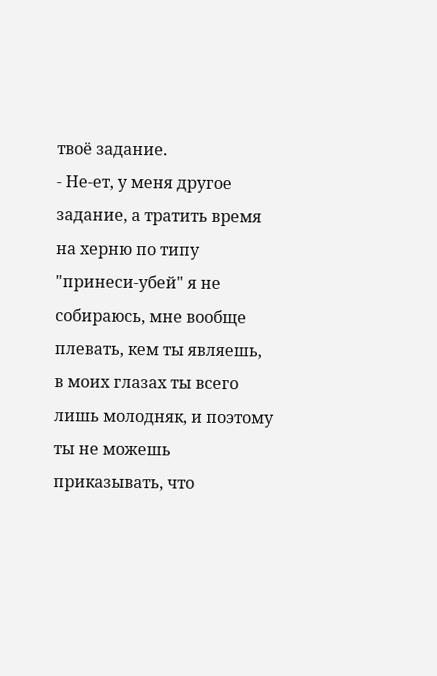твоё задание.
- Не-ет, у меня другое задание, а тратить время на херню по типу "принеси-убей" я не собираюсь, мне вообще плевать, кем ты являешь, в моих глазах ты всего лишь молодняк, и поэтому ты не можешь приказывать, что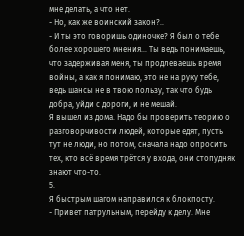мне делать, а что нет.
- Но, как же воинский закон?..
- И ты это говоришь одиночке? Я был о тебе более хорошего мнения... Ты ведь понимаешь, что задерживая меня, ты продлеваешь время войны, а как я понимаю, это не на руку тебе, ведь шансы не в твою пользу, так что будь добра, уйди с дороги, и не мешай.
Я вышел из дома. Надо бы проверить теорию о разговорчивости людей, которые едят, пусть тут не люди, но потом, сначала надо опросить тех, кто всё время трётся у входа, они стопудняк знают что-то.
5.
Я быстрым шагом направился к блокпосту.
- Привет патрульным, перейду к делу. Мне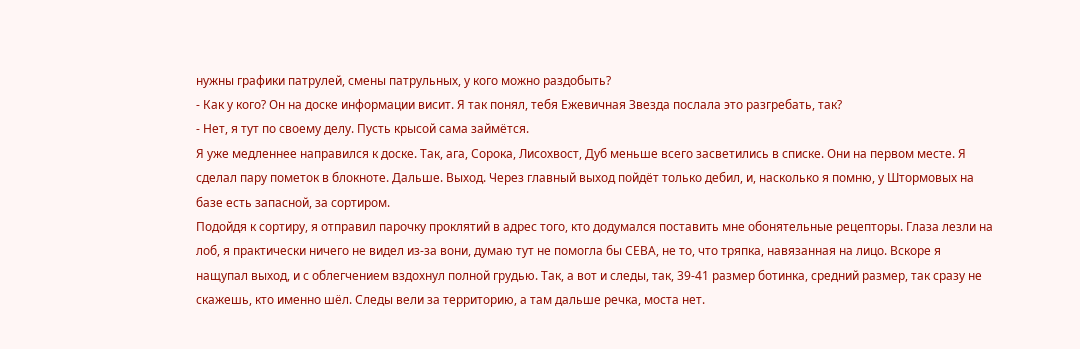нужны графики патрулей, смены патрульных, у кого можно раздобыть?
- Как у кого? Он на доске информации висит. Я так понял, тебя Ежевичная Звезда послала это разгребать, так?
- Нет, я тут по своему делу. Пусть крысой сама займётся.
Я уже медленнее направился к доске. Так, ага, Сорока, Лисохвост, Дуб меньше всего засветились в списке. Они на первом месте. Я сделал пару пометок в блокноте. Дальше. Выход. Через главный выход пойдёт только дебил, и, насколько я помню, у Штормовых на базе есть запасной, за сортиром.
Подойдя к сортиру, я отправил парочку проклятий в адрес того, кто додумался поставить мне обонятельные рецепторы. Глаза лезли на лоб, я практически ничего не видел из-за вони, думаю тут не помогла бы СЕВА, не то, что тряпка, навязанная на лицо. Вскоре я нащупал выход, и с облегчением вздохнул полной грудью. Так, а вот и следы, так, 39-41 размер ботинка, средний размер, так сразу не скажешь, кто именно шёл. Следы вели за территорию, а там дальше речка, моста нет.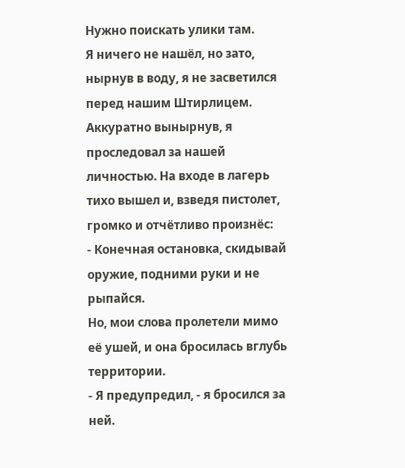Нужно поискать улики там.
Я ничего не нашёл, но зато, нырнув в воду, я не засветился перед нашим Штирлицем. Аккуратно вынырнув, я проследовал за нашей личностью. На входе в лагерь тихо вышел и, взведя пистолет, громко и отчётливо произнёс:
- Конечная остановка, скидывай оружие, подними руки и не рыпайся.
Но, мои слова пролетели мимо её ушей, и она бросилась вглубь территории.
- Я предупредил, - я бросился за ней.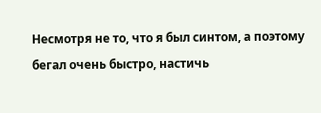Несмотря не то, что я был синтом, а поэтому бегал очень быстро, настичь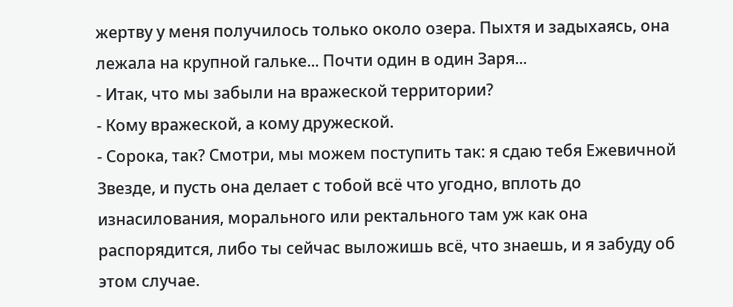жертву у меня получилось только около озера. Пыхтя и задыхаясь, она лежала на крупной гальке... Почти один в один Заря...
- Итак, что мы забыли на вражеской территории?
- Кому вражеской, а кому дружеской.
- Сорока, так? Смотри, мы можем поступить так: я сдаю тебя Ежевичной Звезде, и пусть она делает с тобой всё что угодно, вплоть до изнасилования, морального или ректального там уж как она распорядится, либо ты сейчас выложишь всё, что знаешь, и я забуду об этом случае.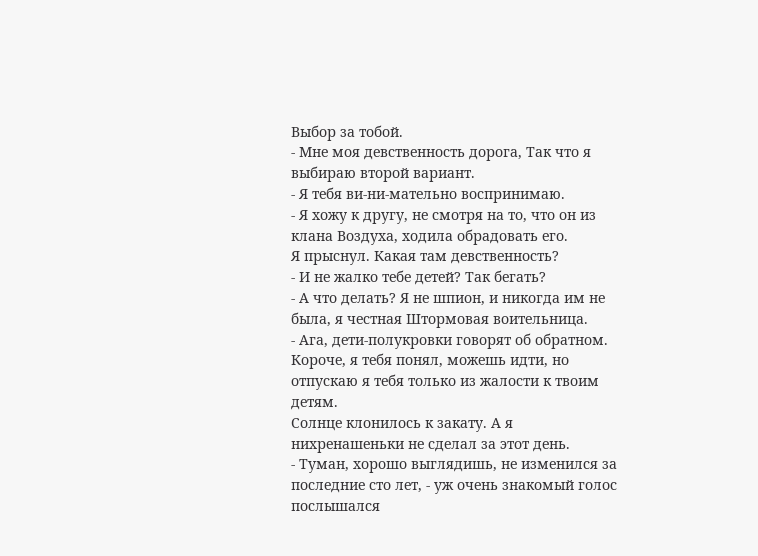Выбор за тобой.
- Мне моя девственность дорога, Так что я выбираю второй вариант.
- Я тебя ви-ни-мательно воспринимаю.
- Я хожу к другу, не смотря на то, что он из клана Воздуха, ходила обрадовать его.
Я прыснул. Какая там девственность?
- И не жалко тебе детей? Так бегать?
- А что делать? Я не шпион, и никогда им не была, я честная Штормовая воительница.
- Ага, дети-полукровки говорят об обратном. Короче, я тебя понял, можешь идти, но отпускаю я тебя только из жалости к твоим детям.
Солнце клонилось к закату. А я нихренашеньки не сделал за этот день.
- Туман, хорошо выглядишь, не изменился за последние сто лет, - уж очень знакомый голос послышался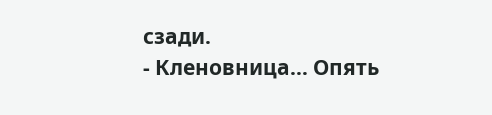сзади.
- Кленовница… Опять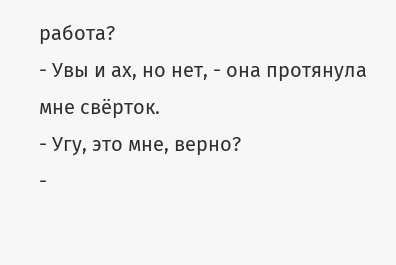работа?
- Увы и ах, но нет, - она протянула мне свёрток.
- Угу, это мне, верно?
-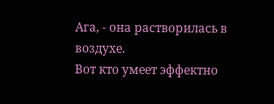Ага, - она растворилась в воздухе.
Вот кто умеет эффектно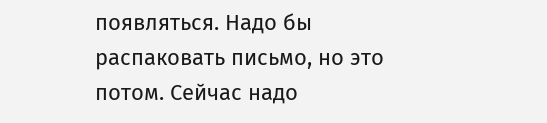появляться. Надо бы распаковать письмо, но это потом. Сейчас надо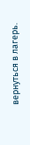вернуться в лагерь.